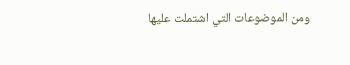ومن الموضوعات التي اشتملت عليها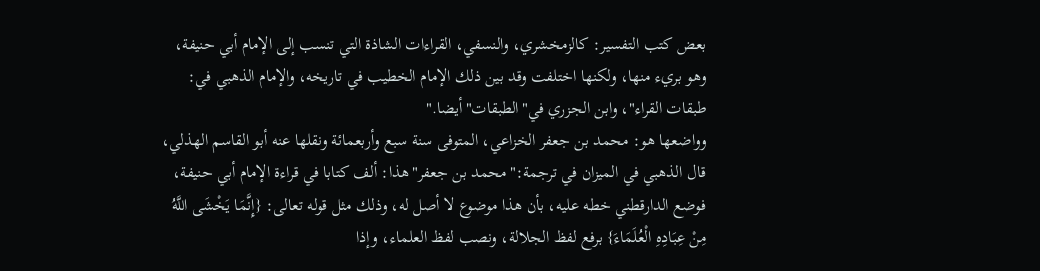بعض كتب التفسير: كالزمخشري، والنسفي، القراءات الشاذة التي تنسب إلى الإمام أبي حنيفة، وهو بريء منها، ولكنها اختلفت وقد بين ذلك الإمام الخطيب في تاريخه، والإمام الذهبي في: طبقات القراء"، وابن الجزري في"الطبقات"أيضا."
وواضعها هو: محمد بن جعفر الخزاعي، المتوفى سنة سبع وأربعمائة ونقلها عنه أبو القاسم الهذلي، قال الذهبي في الميزان في ترجمة:"محمد بن جعفر"هذا: ألف كتابا في قراءة الإمام أبي حنيفة، فوضع الدارقطني خطه عليه، بأن هذا موضوع لا أصل له، وذلك مثل قوله تعالى: {إِنَّمَا يَخْشَى اللَّهُ مِنْ عِبَادِهِ الْعُلَمَاءَ} برفع لفظ الجلالة، ونصب لفظ العلماء، وإذا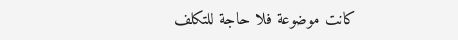كانت موضوعة فلا حاجة للتكلف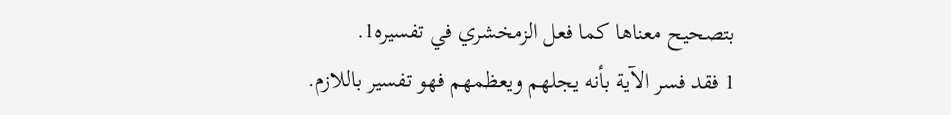بتصحيح معناها كما فعل الزمخشري في تفسيره1.
1 فقد فسر الآية بأنه يجلهم ويعظمهم فهو تفسير باللازم.